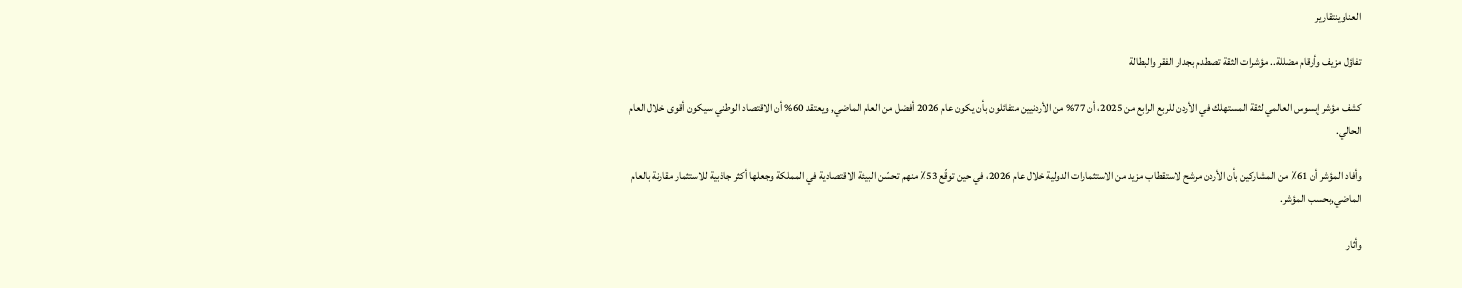العناوينتقارير

تفاؤل مزيف وأرقام مضللة.. مؤشرات الثقة تصطدم بجدار الفقر والبطالة

كشف مؤشر إبسوس العالمي لثقة المستهلك في الأردن للربع الرابع من 2025، أن 77% من الأردنيين متفائلون بأن يكون عام 2026 أفضل من العام الماضي, ويعتقد 60% أن الاقتصاد الوطني سيكون أقوى خلال العام الحالي.

وأفاد المؤشر أن 61٪ من المشاركين بأن الأردن مرشح لاستقطاب مزيد من الاستثمارات الدولية خلال عام 2026، في حين توقّع 53٪ منهم تحسّن البيئة الاقتصادية في المملكة وجعلها أكثر جاذبية للاستثمار مقارنة بالعام الماضي,بحسب المؤشر.

وأثار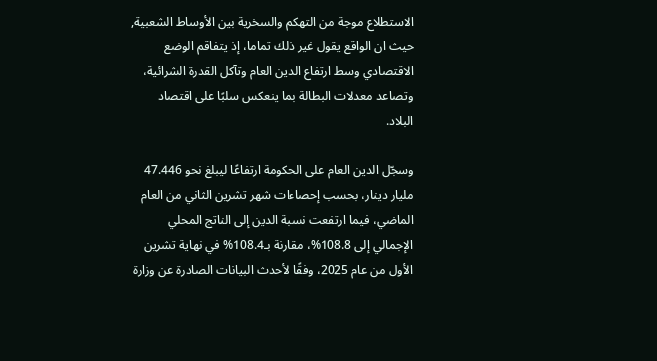الاستطلاع موجة من التهكم والسخرية بين الأوساط الشعبية, حيث ان الواقع يقول غير ذلك تماما، إذ يتفاقم الوضع الاقتصادي وسط ارتفاع الدين العام وتآكل القدرة الشرائية، وتصاعد معدلات البطالة بما ينعكس سلبًا على اقتصاد البلاد.

وسجّل الدين العام على الحكومة ارتفاعًا ليبلغ نحو 47.446 مليار دينار، بحسب إحصاءات شهر تشرين الثاني من العام الماضي، فيما ارتفعت نسبة الدين إلى الناتج المحلي الإجمالي إلى 108.8%، مقارنة بـ108.4% في نهاية تشرين الأول من عام 2025، وفقًا لأحدث البيانات الصادرة عن وزارة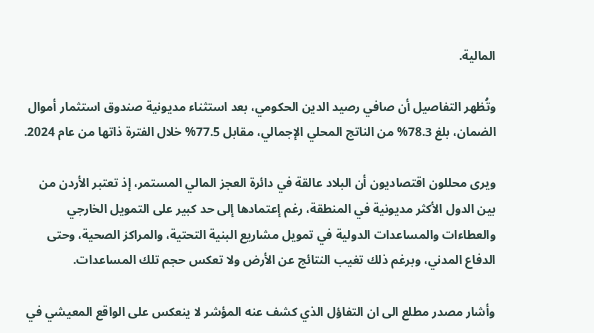المالية.

وتُظهر التفاصيل أن صافي رصيد الدين الحكومي، بعد استثناء مديونية صندوق استثمار أموال الضمان، بلغ 78.3% من الناتج المحلي الإجمالي، مقابل 77.5% خلال الفترة ذاتها من عام 2024.

ويرى محللون اقتصاديون أن البلاد عالقة في دائرة العجز المالي المستمر، إذ تعتبر الأردن من بين الدول الأكثر مديونية في المنطقة، رغم إعتمادها إلى حد كبير على التمويل الخارجي والعطاءات والمساعدات الدولية في تمويل مشاريع البنية التحتية، والمراكز الصحية، وحتى الدفاع المدني، وبرغم ذلك تغيب النتائج عن الأرض ولا تعكس حجم تلك المساعدات.

وأشار مصدر مطلع الى ان التفاؤل الذي كشف عنه المؤشر لا ينعكس على الواقع المعيشي في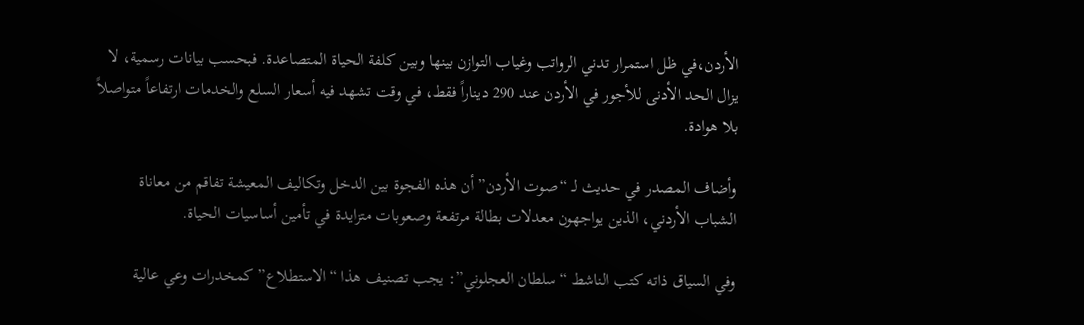الأردن،في ظل استمرار تدني الرواتب وغياب التوازن بينها وبين كلفة الحياة المتصاعدة. فبحسب بيانات رسمية، لا يزال الحد الأدنى للأجور في الأردن عند 290 ديناراً فقط، في وقت تشهد فيه أسعار السلع والخدمات ارتفاعاً متواصلاً بلا هوادة.

وأضاف المصدر في حديث لـ “صوت الأردن” أن هذه الفجوة بين الدخل وتكاليف المعيشة تفاقم من معاناة الشباب الأردني، الذين يواجهون معدلات بطالة مرتفعة وصعوبات متزايدة في تأمين أساسيات الحياة.

وفي السياق ذاته كتب الناشط “سلطان العجلوني”: يجب تصنيف هذا “الاستطلاع” كمخدرات وعي عالية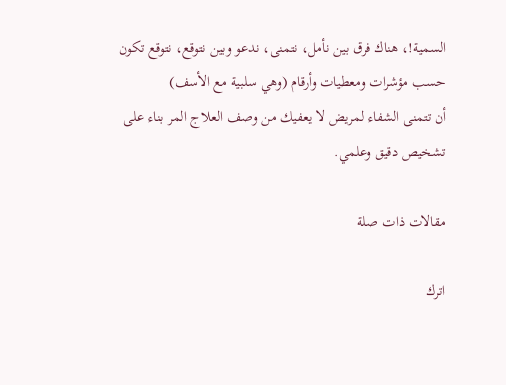السمية!، هناك فرق بين نأمل، نتمنى، ندعو وبين نتوقع، نتوقع تكون حسب مؤشرات ومعطيات وأرقام (وهي سلبية مع الأسف)
أن تتمنى الشفاء لمريض لا يعفيك من وصف العلاج المر بناء على تشخيص دقيق وعلمي.

مقالات ذات صلة

اترك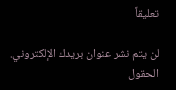تعليقاً

لن يتم نشر عنوان بريدك الإلكتروني. الحقول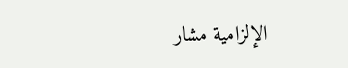الإلزامية مشار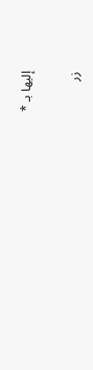إليها بـ *

زر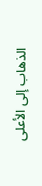الذهاب إلى الأعلى